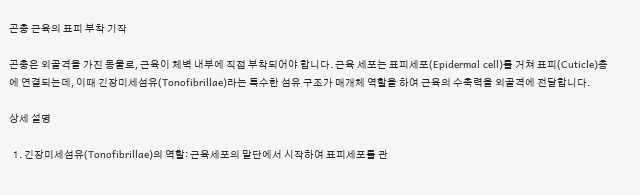곤충 근육의 표피 부착 기작

곤충은 외골격을 가진 동물로, 근육이 체벽 내부에 직접 부착되어야 합니다. 근육 세포는 표피세포(Epidermal cell)를 거쳐 표피(Cuticle)층에 연결되는데, 이때 긴장미세섬유(Tonofibrillae)라는 특수한 섬유 구조가 매개체 역할을 하여 근육의 수축력을 외골격에 전달합니다.

상세 설명

  1. 긴장미세섬유(Tonofibrillae)의 역할: 근육세포의 말단에서 시작하여 표피세포를 관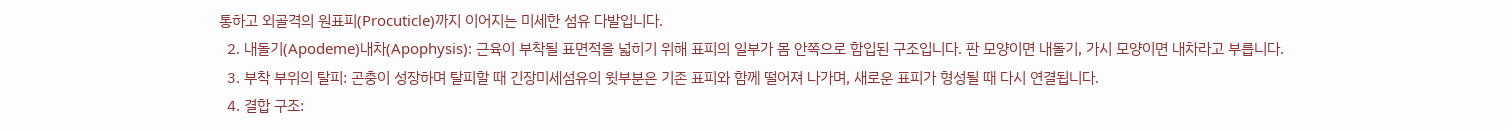통하고 외골격의 원표피(Procuticle)까지 이어지는 미세한 섬유 다발입니다.
  2. 내돌기(Apodeme)내차(Apophysis): 근육이 부착될 표면적을 넓히기 위해 표피의 일부가 몸 안쪽으로 함입된 구조입니다. 판 모양이면 내돌기, 가시 모양이면 내차라고 부릅니다.
  3. 부착 부위의 탈피: 곤충이 성장하며 탈피할 때 긴장미세섬유의 윗부분은 기존 표피와 함께 떨어져 나가며, 새로운 표피가 형성될 때 다시 연결됩니다.
  4. 결합 구조: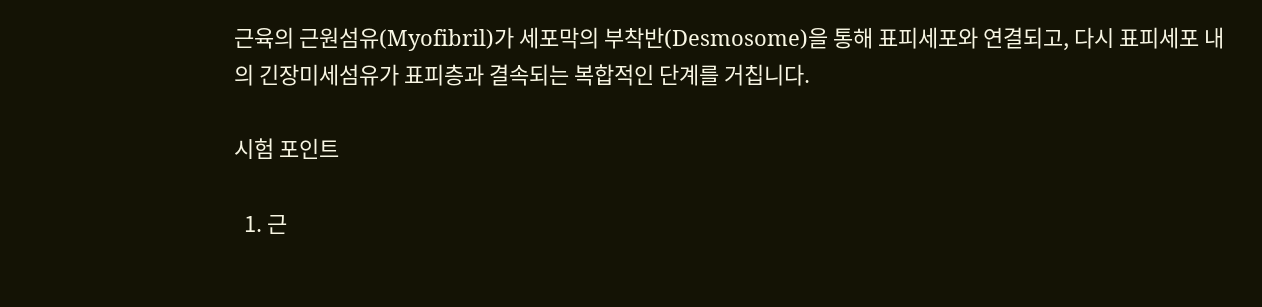근육의 근원섬유(Myofibril)가 세포막의 부착반(Desmosome)을 통해 표피세포와 연결되고, 다시 표피세포 내의 긴장미세섬유가 표피층과 결속되는 복합적인 단계를 거칩니다.

시험 포인트

  1. 근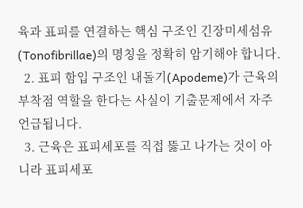육과 표피를 연결하는 핵심 구조인 긴장미세섬유(Tonofibrillae)의 명칭을 정확히 암기해야 합니다.
  2. 표피 함입 구조인 내돌기(Apodeme)가 근육의 부착점 역할을 한다는 사실이 기출문제에서 자주 언급됩니다.
  3. 근육은 표피세포를 직접 뚫고 나가는 것이 아니라 표피세포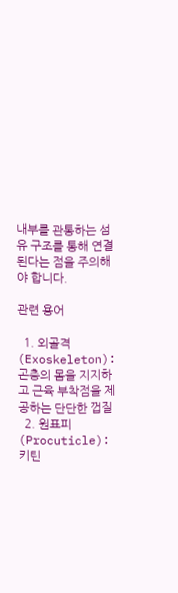내부를 관통하는 섬유 구조를 통해 연결된다는 점을 주의해야 합니다.

관련 용어

  1. 외골격(Exoskeleton): 곤충의 몸을 지지하고 근육 부착점을 제공하는 단단한 껍질
  2. 원표피(Procuticle): 키틴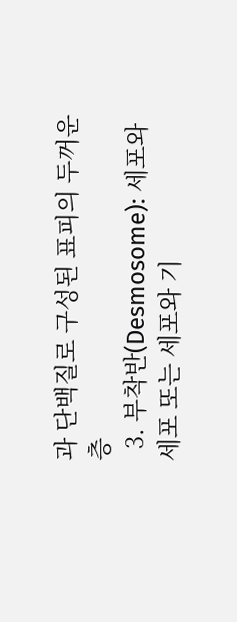과 단백질로 구성된 표피의 두꺼운 층
  3. 부착반(Desmosome): 세포와 세포 또는 세포와 기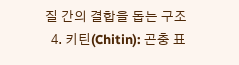질 간의 결합을 돕는 구조
  4. 키틴(Chitin): 곤충 표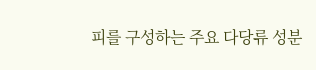피를 구성하는 주요 다당류 성분